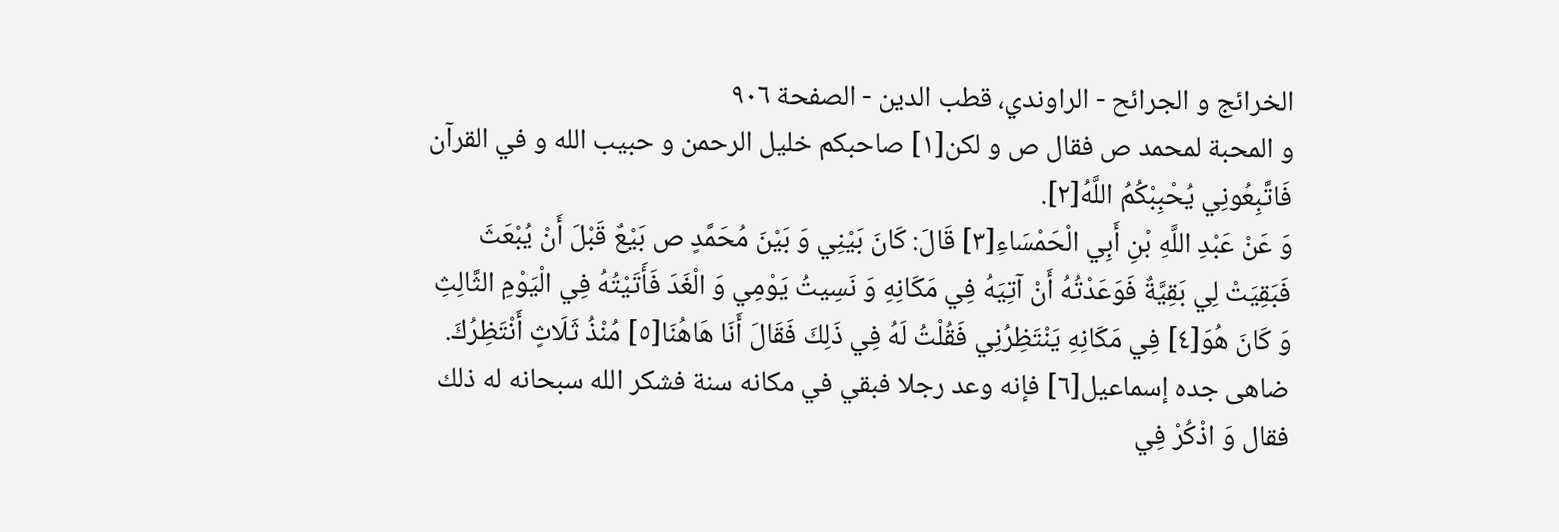الخرائج و الجرائح - الراوندي، قطب الدين - الصفحة ٩٠٦
و المحبة لمحمد ص فقال ص و لكن[١] صاحبكم خليل الرحمن و حبيب الله و في القرآن فَاتَّبِعُونِي يُحْبِبْكُمُ اللَّهُ[٢].
وَ عَنْ عَبْدِ اللَّهِ بْنِ أَبِي الْحَمْسَاءِ[٣] قَالَ: كَانَ بَيْنِي وَ بَيْنَ مُحَمَّدٍ ص بَيْعٌ قَبْلَ أَنْ يُبْعَثَ فَبَقِيَتْ لِي بَقِيَّةٌ فَوَعَدْتُهُ أَنْ آتِيَهُ فِي مَكَانِهِ وَ نَسِيتُ يَوْمِي وَ الْغَدَ فَأَتَيْتُهُ فِي الْيَوْمِ الثَّالِثِ وَ كَانَ هُوَ[٤] فِي مَكَانِهِ يَنْتَظِرُنِي فَقُلْتُ لَهُ فِي ذَلِكَ فَقَالَ أَنَا هَاهُنَا[٥] مُنْذُ ثَلَاثٍ أَنْتَظِرُكَ.
ضاهى جده إسماعيل[٦] فإنه وعد رجلا فبقي في مكانه سنة فشكر الله سبحانه له ذلك فقال وَ اذْكُرْ فِي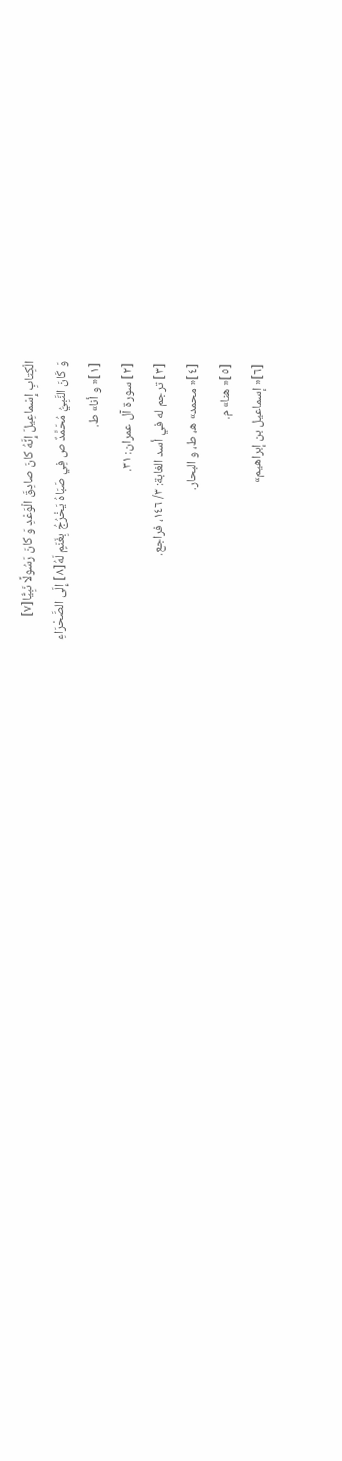الْكِتابِ إِسْماعِيلَ إِنَّهُ كانَ صادِقَ الْوَعْدِ وَ كانَ رَسُولًا نَبِيًّا[٧]
وَ كَانَ النَّبِيُّ مُحَمَّدٌ ص فِي صَبَاهُ يَخْرُجُ بِغَنَمٍ لَهُ[٨] إِلَى الصَّحْرَاءِ
[١]« و أنا» ط.
[٢] سورة آل عمران: ٣١.
[٣] ترجم له في أسد الغابة: ٣/ ١٤٦، فراجع.
[٤]« محمد» ه، ط، و البحار.
[٥]« هنا» م.
[٦]« إسماعيل بن إبراهيم»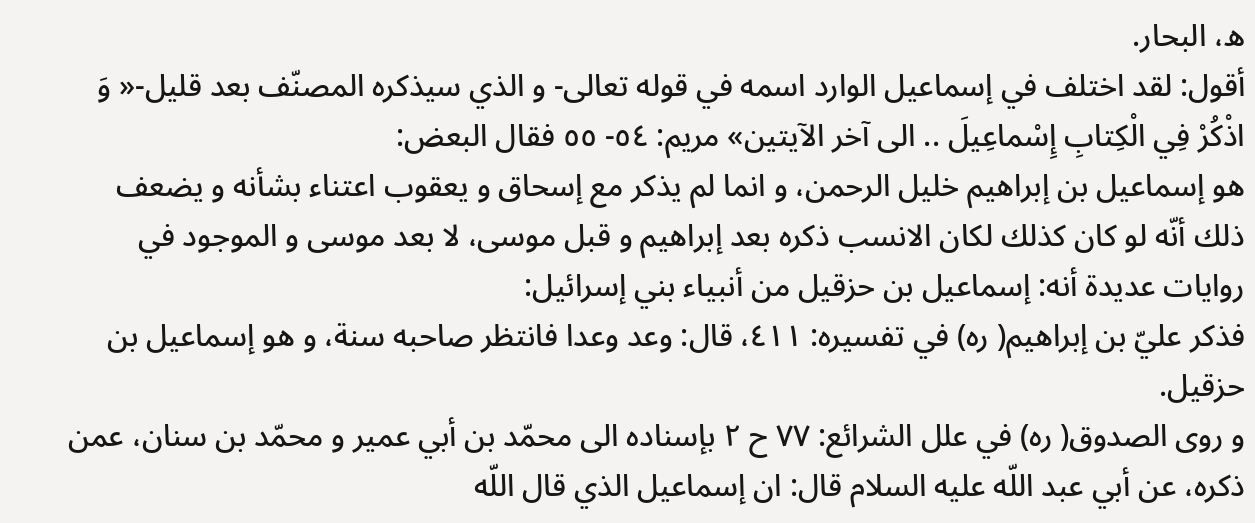ه، البحار.
أقول: لقد اختلف في إسماعيل الوارد اسمه في قوله تعالى- و الذي سيذكره المصنّف بعد قليل-« وَ اذْكُرْ فِي الْكِتابِ إِسْماعِيلَ .. الى آخر الآيتين» مريم: ٥٤- ٥٥ فقال البعض:
هو إسماعيل بن إبراهيم خليل الرحمن، و انما لم يذكر مع إسحاق و يعقوب اعتناء بشأنه و يضعف ذلك أنّه لو كان كذلك لكان الانسب ذكره بعد إبراهيم و قبل موسى، لا بعد موسى و الموجود في روايات عديدة أنه: إسماعيل بن حزقيل من أنبياء بني إسرائيل:
فذكر عليّ بن إبراهيم( ره) في تفسيره: ٤١١، قال: وعد وعدا فانتظر صاحبه سنة، و هو إسماعيل بن حزقيل.
و روى الصدوق( ره) في علل الشرائع: ٧٧ ح ٢ بإسناده الى محمّد بن أبي عمير و محمّد بن سنان، عمن ذكره، عن أبي عبد اللّه عليه السلام قال: ان إسماعيل الذي قال اللّه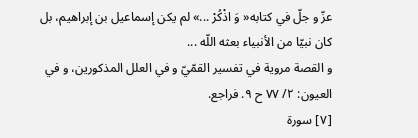عزّ و جلّ في كتابه« وَ اذْكُرْ ...» لم يكن إسماعيل بن إبراهيم، بل كان نبيّا من الأنبياء بعثه اللّه ...
و القصة مروية في تفسير القمّيّ و في العلل المذكورين، و في العيون: ٢/ ٧٧ ح ٩. فراجع.
[٧] سورة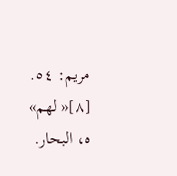مريم: ٥٤.
[٨]« لهم» ه، البحار.